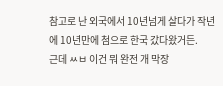참고로 난 외국에서 10년넘게 살다가 작년에 10년만에 첨으로 한국 갔다왔거든.
근데 ㅆㅂ 이건 뭐 완전 개 막장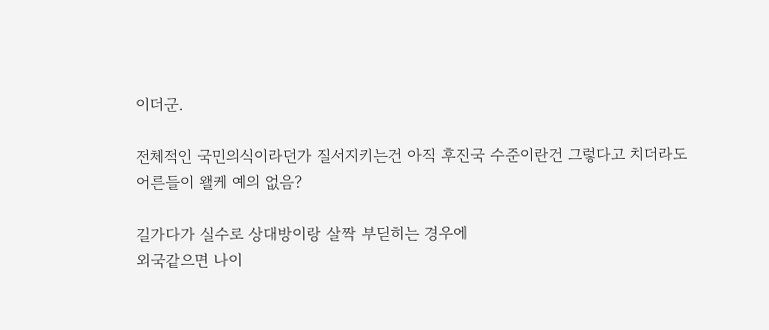이더군.

전체적인 국민의식이라던가 질서지키는건 아직 후진국 수준이란건 그렇다고 치더라도
어른들이 왤케 예의 없음?

길가다가 실수로 상대방이랑 살짝 부딛히는 경우에
외국같으면 나이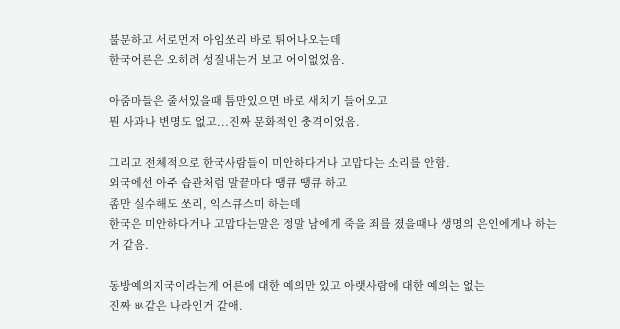불문하고 서로먼저 아임쏘리 바로 튀어나오는데
한국어른은 오히려 성질내는거 보고 어이없었음.

아줌마들은 줄서있을때 틈만있으면 바로 새치기 들어오고
뭔 사과나 변명도 없고...진짜 문화적인 충격이었음.

그리고 전체적으로 한국사람들이 미안하다거나 고맙다는 소리를 안함.
외국에선 아주 습관처럼 말끝마다 땡큐 땡큐 하고
좀만 실수해도 쏘리, 익스큐스미 하는데
한국은 미안하다거나 고맙다는말은 정말 남에게 죽을 죄를 졌을때나 생명의 은인에게나 하는거 같음.

동방예의지국이라는게 어른에 대한 예의만 있고 아랫사람에 대한 예의는 없는
진짜 ㅄ같은 나라인거 같애.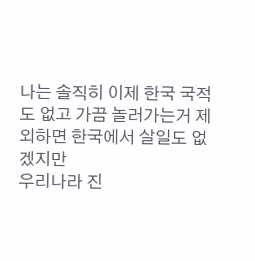나는 솔직히 이제 한국 국적도 없고 가끔 놀러가는거 제외하면 한국에서 살일도 없겠지만
우리나라 진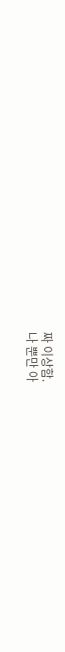짜 이상함.
나 뿐만 아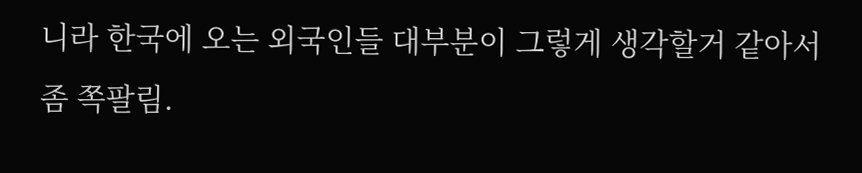니라 한국에 오는 외국인들 대부분이 그렇게 생각할거 같아서 좀 쪽팔림.